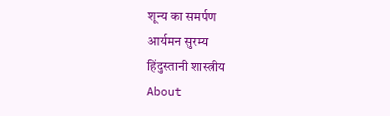शून्य का समर्पण
आर्यमन सुरम्य
हिंदुस्तानी शास्त्रीय
About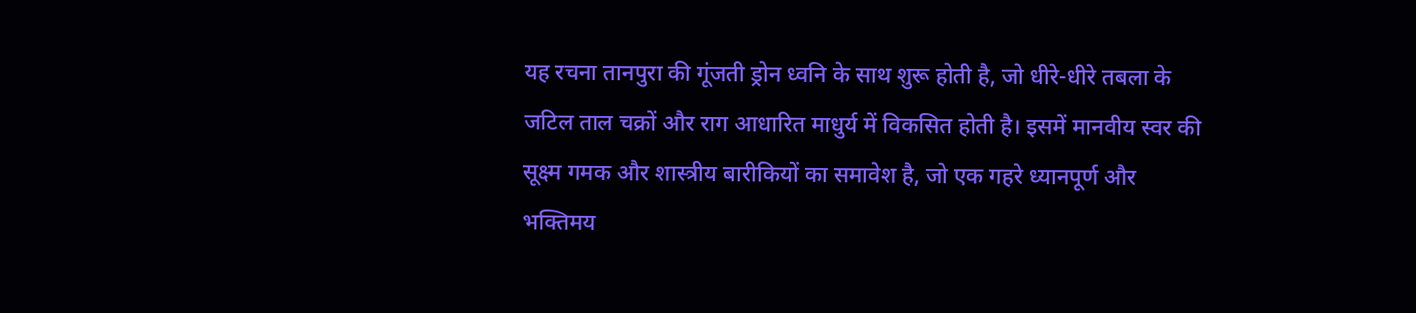यह रचना तानपुरा की गूंजती ड्रोन ध्वनि के साथ शुरू होती है, जो धीरे-धीरे तबला के जटिल ताल चक्रों और राग आधारित माधुर्य में विकसित होती है। इसमें मानवीय स्वर की सूक्ष्म गमक और शास्त्रीय बारीकियों का समावेश है, जो एक गहरे ध्यानपूर्ण और भक्तिमय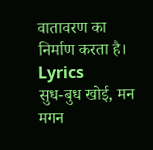वातावरण का निर्माण करता है।
Lyrics
सुध-बुध खोई, मन मगन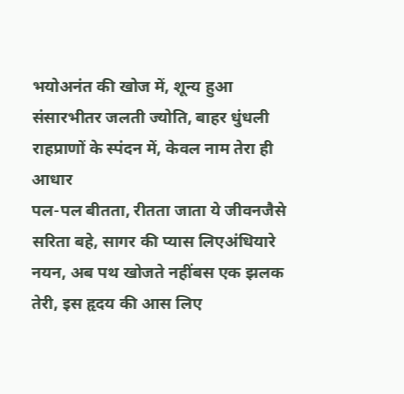भयोअनंत की खोज में, शून्य हुआ संसारभीतर जलती ज्योति, बाहर धुंधली राहप्राणों के स्पंदन में, केवल नाम तेरा ही आधार
पल-पल बीतता, रीतता जाता ये जीवनजैसे सरिता बहे, सागर की प्यास लिएअंधियारे नयन, अब पथ खोजते नहींबस एक झलक तेरी, इस हृदय की आस लिए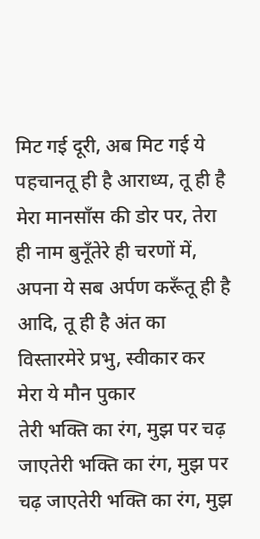मिट गई दूरी, अब मिट गई ये पहचानतू ही है आराध्य, तू ही है मेरा मानसाँस की डोर पर, तेरा ही नाम बुनूँतेरे ही चरणों में, अपना ये सब अर्पण करूँतू ही है आदि, तू ही है अंत का विस्तारमेरे प्रभु, स्वीकार कर मेरा ये मौन पुकार
तेरी भक्ति का रंग, मुझ पर चढ़ जाएतेरी भक्ति का रंग, मुझ पर चढ़ जाएतेरी भक्ति का रंग, मुझ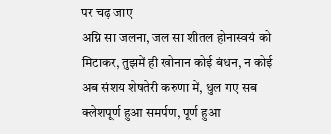पर चढ़ जाए
अग्नि सा जलना, जल सा शीतल होनास्वयं को मिटाकर, तुझमें ही खोनान कोई बंधन, न कोई अब संशय शेषतेरी करुणा में, धुल गए सब क्लेशपूर्ण हुआ समर्पण, पूर्ण हुआ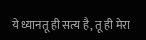ये ध्यानतू ही सत्य है, तू ही मेरा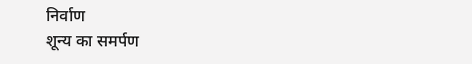निर्वाण
शून्य का समर्पण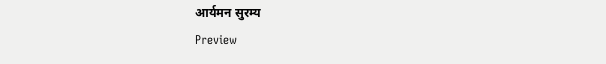आर्यमन सुरम्य
Preview